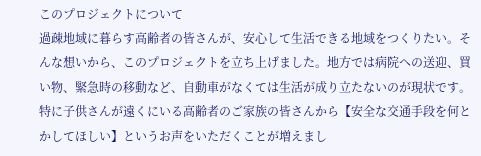このプロジェクトについて
過疎地域に暮らす高齢者の皆さんが、安心して生活できる地域をつくりたい。そんな想いから、このプロジェクトを立ち上げました。地方では病院への送迎、買い物、緊急時の移動など、自動車がなくては生活が成り立たないのが現状です。特に子供さんが遠くにいる高齢者のご家族の皆さんから【安全な交通手段を何とかしてほしい】というお声をいただくことが増えまし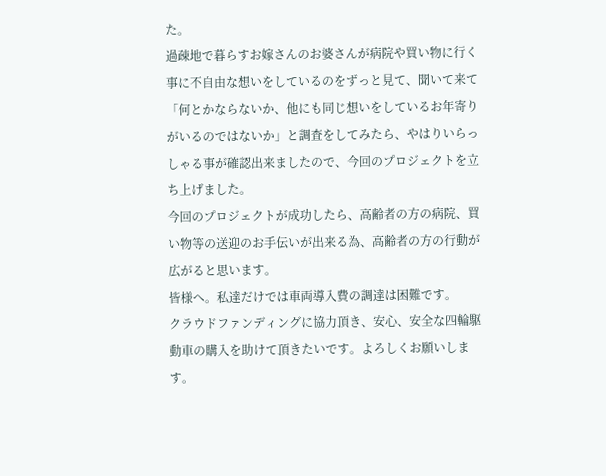た。
過疎地で暮らすお嫁さんのお婆さんが病院や買い物に行く事に不自由な想いをしているのをずっと見て、聞いて来て「何とかならないか、他にも同じ想いをしているお年寄りがいるのではないか」と調査をしてみたら、やはりいらっしゃる事が確認出来ましたので、今回のプロジェクトを立ち上げました。
今回のプロジェクトが成功したら、高齢者の方の病院、買い物等の送迎のお手伝いが出来る為、高齢者の方の行動が広がると思います。
皆様へ。私達だけでは車両導入費の調達は困難です。
クラウドファンディングに協力頂き、安心、安全な四輪駆動車の購入を助けて頂きたいです。よろしくお願いします。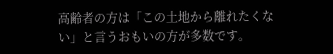高齢者の方は「この土地から離れたくない」と言うおもいの方が多数です。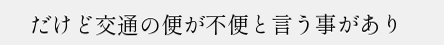だけど交通の便が不便と言う事があり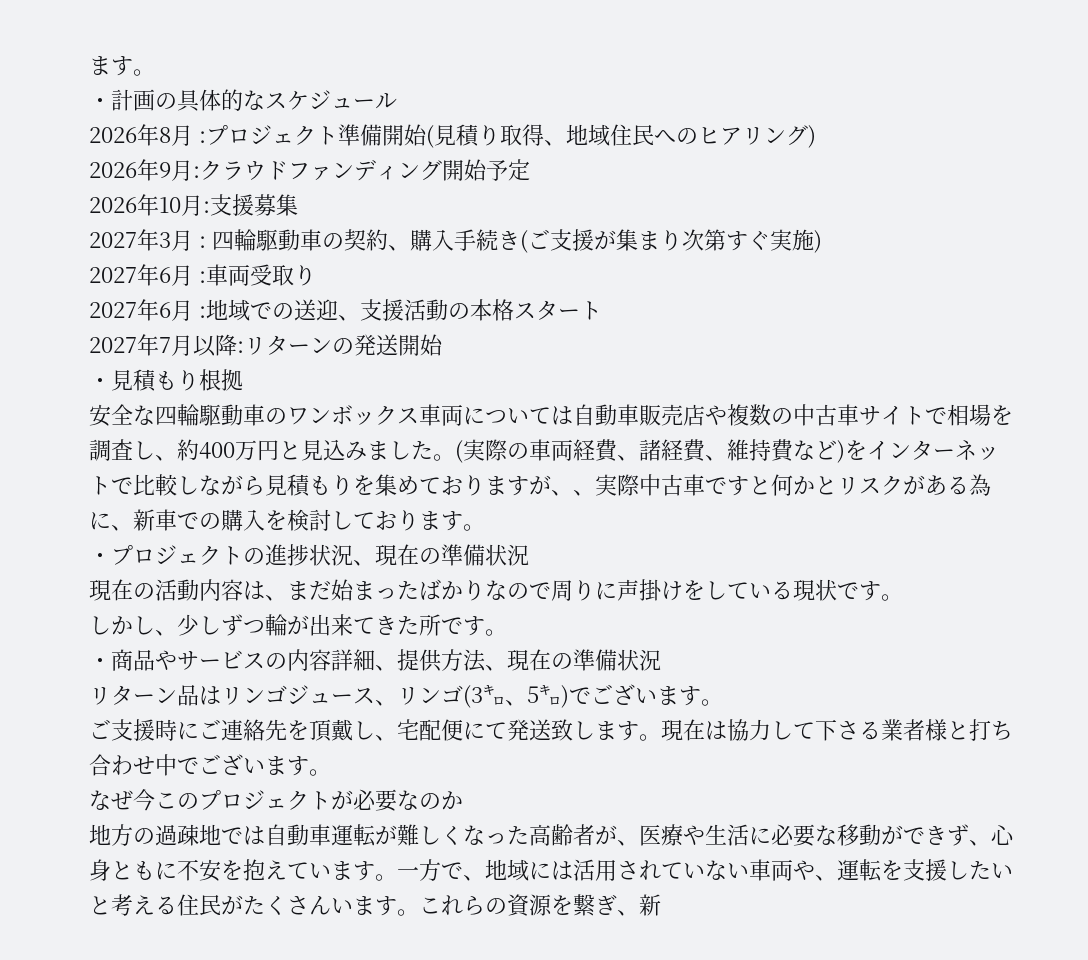ます。
・計画の具体的なスケジュール
2026年8月 :プロジェクト準備開始(見積り取得、地域住民へのヒアリング)
2026年9月:クラウドファンディング開始予定
2026年10月:支援募集
2027年3月 : 四輪駆動車の契約、購入手続き(ご支援が集まり次第すぐ実施)
2027年6月 :車両受取り
2027年6月 :地域での送迎、支援活動の本格スタート
2027年7月以降:リターンの発送開始
・見積もり根拠
安全な四輪駆動車のワンボックス車両については自動車販売店や複数の中古車サイトで相場を調査し、約400万円と見込みました。(実際の車両経費、諸経費、維持費など)をインターネットで比較しながら見積もりを集めておりますが、、実際中古車ですと何かとリスクがある為に、新車での購入を検討しております。
・プロジェクトの進捗状況、現在の準備状況
現在の活動内容は、まだ始まったばかりなので周りに声掛けをしている現状です。
しかし、少しずつ輪が出来てきた所です。
・商品やサービスの内容詳細、提供方法、現在の準備状況
リターン品はリンゴジュース、リンゴ(3㌔、5㌔)でございます。
ご支援時にご連絡先を頂戴し、宅配便にて発送致します。現在は協力して下さる業者様と打ち合わせ中でございます。
なぜ今このプロジェクトが必要なのか
地方の過疎地では自動車運転が難しくなった高齢者が、医療や生活に必要な移動ができず、心身ともに不安を抱えています。一方で、地域には活用されていない車両や、運転を支援したいと考える住民がたくさんいます。これらの資源を繋ぎ、新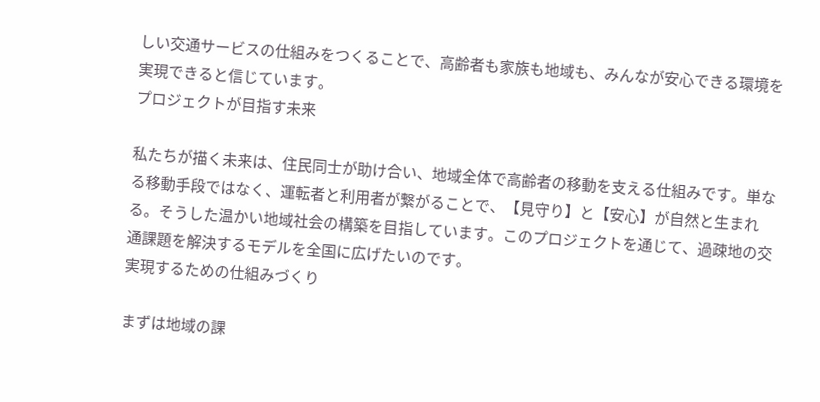しい交通サービスの仕組みをつくることで、高齢者も家族も地域も、みんなが安心できる環境を実現できると信じています。
プロジェクトが目指す未来

私たちが描く未来は、住民同士が助け合い、地域全体で高齢者の移動を支える仕組みです。単なる移動手段ではなく、運転者と利用者が繋がることで、【見守り】と【安心】が自然と生まれる。そうした温かい地域社会の構築を目指しています。このプロジェクトを通じて、過疎地の交通課題を解決するモデルを全国に広げたいのです。
実現するための仕組みづくり

まずは地域の課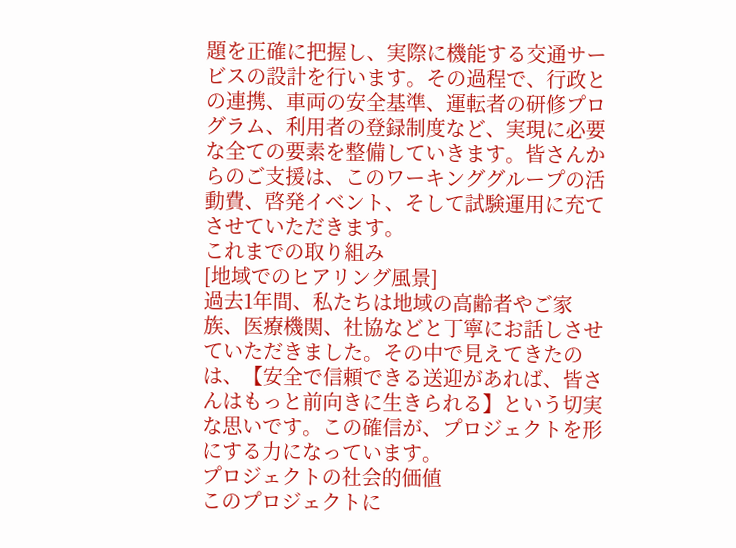題を正確に把握し、実際に機能する交通サービスの設計を行います。その過程で、行政との連携、車両の安全基準、運転者の研修プログラム、利用者の登録制度など、実現に必要な全ての要素を整備していきます。皆さんからのご支援は、このワーキンググループの活動費、啓発イベント、そして試験運用に充てさせていただきます。
これまでの取り組み
[地域でのヒアリング風景]
過去1年間、私たちは地域の高齢者やご家族、医療機関、社協などと丁寧にお話しさせていただきました。その中で見えてきたのは、【安全で信頼できる送迎があれば、皆さんはもっと前向きに生きられる】という切実な思いです。この確信が、プロジェクトを形にする力になっています。
プロジェクトの社会的価値
このプロジェクトに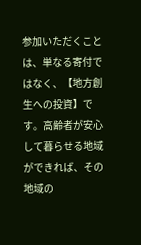参加いただくことは、単なる寄付ではなく、【地方創生への投資】です。高齢者が安心して暮らせる地域ができれば、その地域の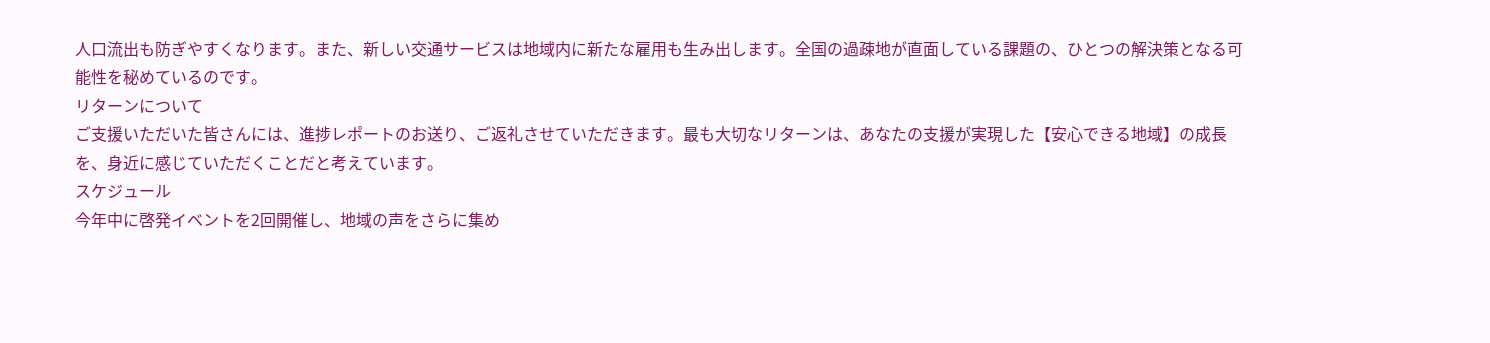人口流出も防ぎやすくなります。また、新しい交通サービスは地域内に新たな雇用も生み出します。全国の過疎地が直面している課題の、ひとつの解決策となる可能性を秘めているのです。
リターンについて
ご支援いただいた皆さんには、進捗レポートのお送り、ご返礼させていただきます。最も大切なリターンは、あなたの支援が実現した【安心できる地域】の成長を、身近に感じていただくことだと考えています。
スケジュール
今年中に啓発イベントを2回開催し、地域の声をさらに集め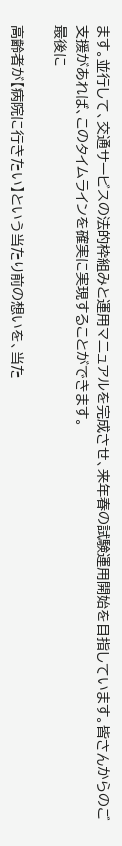ます。並行して、交通サービスの法的枠組みと運用マニュアルを完成させ、来年春の試験運用開始を目指しています。皆さんからのご支援があれば、このタイムラインを確実に実現することができます。
最後に

高齢者が【病院に行きたい】という当たり前の想いを、当た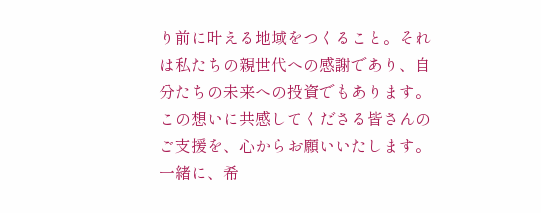り前に叶える地域をつくること。それは私たちの親世代への感謝であり、自分たちの未来への投資でもあります。この想いに共感してくださる皆さんのご支援を、心からお願いいたします。一緒に、希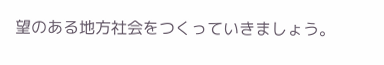望のある地方社会をつくっていきましょう。